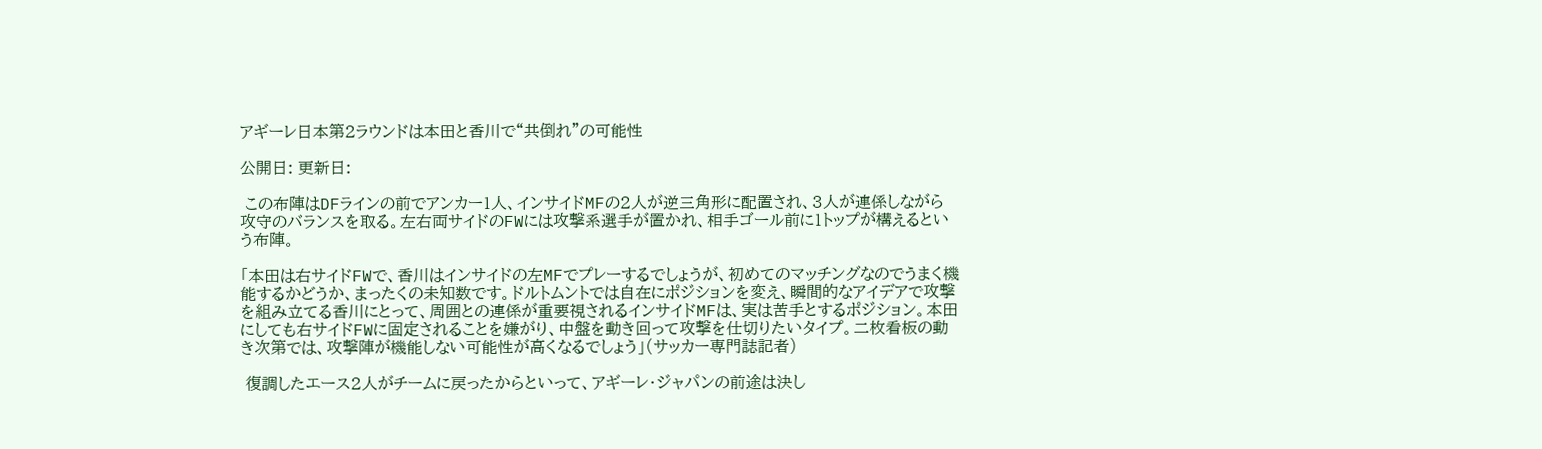アギーレ日本第2ラウンドは本田と香川で“共倒れ”の可能性

公開日: 更新日:

 この布陣はDFラインの前でアンカー1人、インサイドMFの2人が逆三角形に配置され、3人が連係しながら攻守のバランスを取る。左右両サイドのFWには攻撃系選手が置かれ、相手ゴール前に1トップが構えるという布陣。

「本田は右サイドFWで、香川はインサイドの左MFでプレーするでしょうが、初めてのマッチングなのでうまく機能するかどうか、まったくの未知数です。ドルトムントでは自在にポジションを変え、瞬間的なアイデアで攻撃を組み立てる香川にとって、周囲との連係が重要視されるインサイドMFは、実は苦手とするポジション。本田にしても右サイドFWに固定されることを嫌がり、中盤を動き回って攻撃を仕切りたいタイプ。二枚看板の動き次第では、攻撃陣が機能しない可能性が高くなるでしょう」(サッカー専門誌記者)

 復調したエース2人がチームに戻ったからといって、アギーレ・ジャパンの前途は決し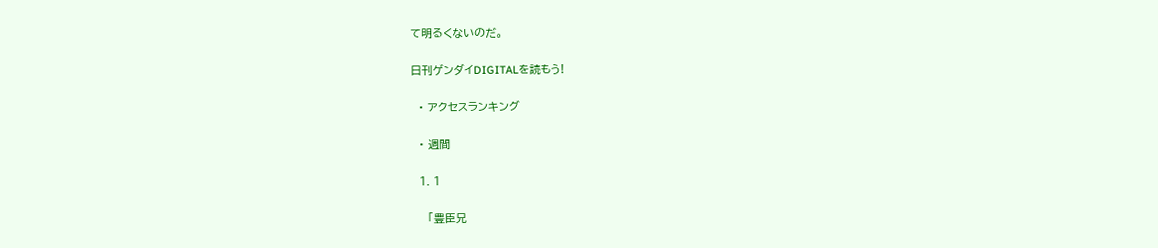て明るくないのだ。

日刊ゲンダイDIGITALを読もう!

  • アクセスランキング

  • 週間

  1. 1

    「豊臣兄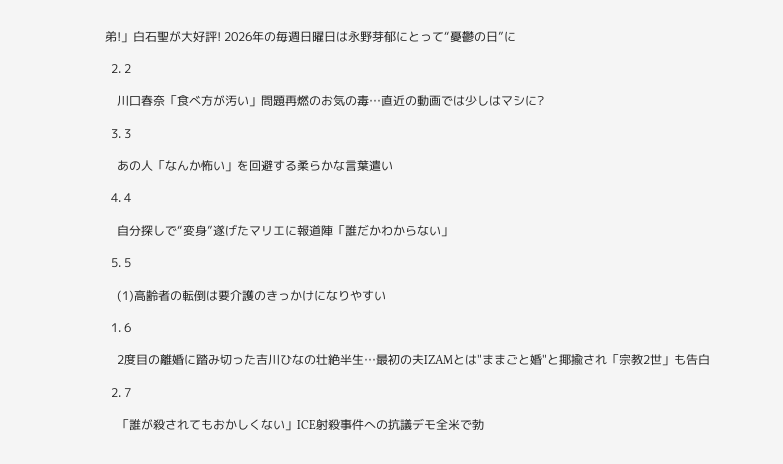弟!」白石聖が大好評! 2026年の毎週日曜日は永野芽郁にとって“憂鬱の日”に

  2. 2

    川口春奈「食べ方が汚い」問題再燃のお気の毒…直近の動画では少しはマシに?

  3. 3

    あの人「なんか怖い」を回避する柔らかな言葉遣い

  4. 4

    自分探しで“変身”遂げたマリエに報道陣「誰だかわからない」

  5. 5

    (1)高齢者の転倒は要介護のきっかけになりやすい

  1. 6

    2度目の離婚に踏み切った吉川ひなの壮絶半生…最初の夫IZAMとは"ままごと婚"と揶揄され「宗教2世」も告白

  2. 7

    「誰が殺されてもおかしくない」ICE射殺事件への抗議デモ全米で勃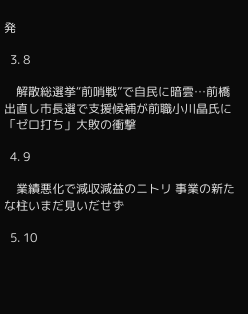発

  3. 8

    解散総選挙“前哨戦”で自民に暗雲…前橋出直し市長選で支援候補が前職小川晶氏に「ゼロ打ち」大敗の衝撃

  4. 9

    業績悪化で減収減益のニトリ 事業の新たな柱いまだ見いだせず

  5. 10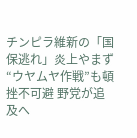チンピラ維新の「国保逃れ」炎上やまず“ウヤムヤ作戦”も頓挫不可避 野党が追及へ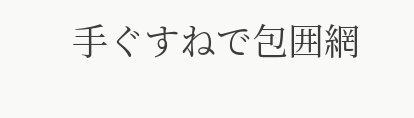手ぐすねで包囲網